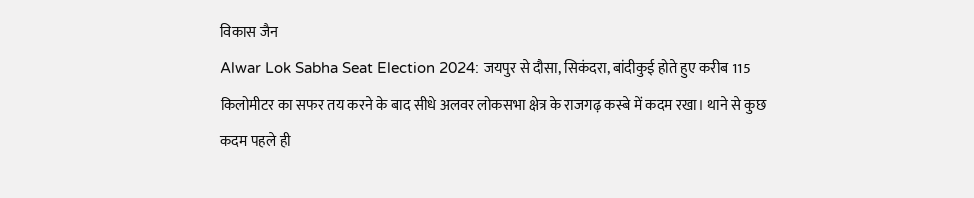विकास जैन
Alwar Lok Sabha Seat Election 2024: जयपुर से दौसा, सिकंदरा, बांदीकुई होते हुए करीब 115 किलोमीटर का सफर तय करने के बाद सीधे अलवर लोकसभा क्षेत्र के राजगढ़ कस्बे में कदम रखा। थाने से कुछ कदम पहले ही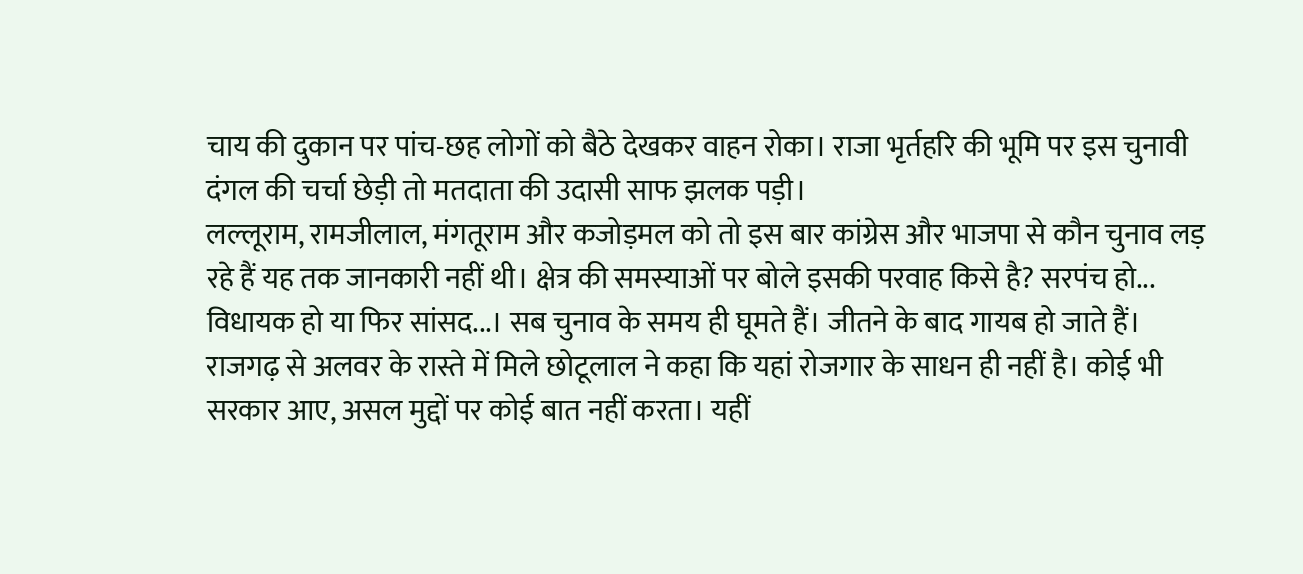चाय की दुकान पर पांच-छह लोगों को बैठे देखकर वाहन रोका। राजा भृर्तहरि की भूमि पर इस चुनावी दंगल की चर्चा छेड़ी तो मतदाता की उदासी साफ झलक पड़ी।
लल्लूराम, रामजीलाल, मंगतूराम और कजोड़मल को तो इस बार कांग्रेस और भाजपा से कौन चुनाव लड़ रहे हैं यह तक जानकारी नहीं थी। क्षेत्र की समस्याओं पर बोले इसकी परवाह किसे है? सरपंच हो... विधायक हो या फिर सांसद...। सब चुनाव के समय ही घूमते हैं। जीतने के बाद गायब हो जाते हैं।
राजगढ़ से अलवर के रास्ते में मिले छोटूलाल ने कहा कि यहां रोजगार के साधन ही नहीं है। कोई भी सरकार आए, असल मुद्दों पर कोई बात नहीं करता। यहीं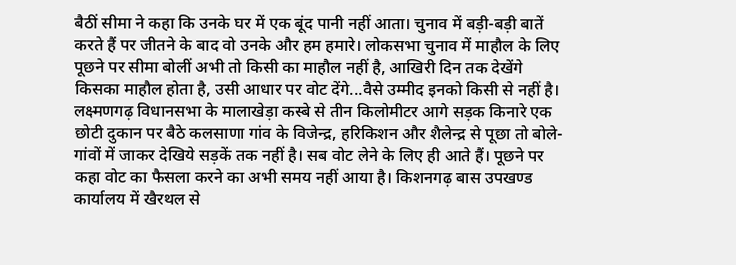बैठीं सीमा ने कहा कि उनके घर में एक बूंद पानी नहीं आता। चुनाव में बड़ी-बड़ी बातें करते हैं पर जीतने के बाद वो उनके और हम हमारे। लोकसभा चुनाव में माहौल के लिए पूछने पर सीमा बोलीं अभी तो किसी का माहौल नहीं है, आखिरी दिन तक देखेंगे किसका माहौल होता है, उसी आधार पर वोट देंगे...वैसे उम्मीद इनको किसी से नहीं है।
लक्ष्मणगढ़ विधानसभा के मालाखेड़ा कस्बे से तीन किलोमीटर आगे सड़क किनारे एक छोटी दुकान पर बैठे कलसाणा गांव के विजेन्द्र, हरिकिशन और शैलेन्द्र से पूछा तो बोले- गांवों में जाकर देखिये सड़कें तक नहीं है। सब वोट लेने के लिए ही आते हैं। पूछने पर कहा वोट का फैसला करने का अभी समय नहीं आया है। किशनगढ़ बास उपखण्ड कार्यालय में खैरथल से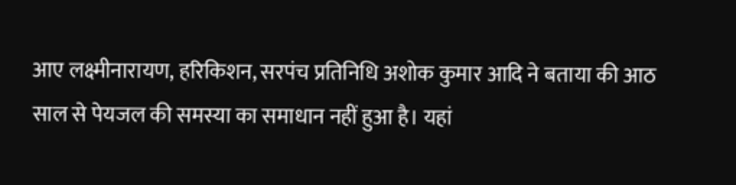आए लक्ष्मीनारायण, हरिकिशन, सरपंच प्रतिनिधि अशोक कुमार आदि ने बताया की आठ साल से पेयजल की समस्या का समाधान नहीं हुआ है। यहां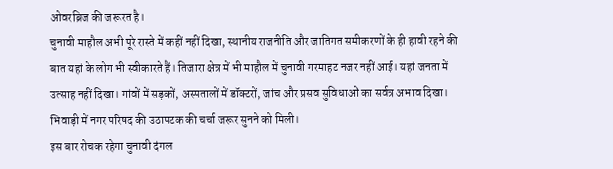ओवरब्रिज की जरूरत है।
चुनावी माहौल अभी पूरे रास्ते में कहीं नहीं दिखा, स्थानीय राजनीति और जातिगत समीकरणों के ही हावी रहने की बात यहां के लोग भी स्वीकारते हैं। तिजारा क्षेत्र में भी माहौल में चुनावी गरमाहट नजर नहीं आई। यहां जनता में उत्साह नहीं दिखा। गांवों में सड़कों, अस्पतालों में डॉक्टरों, जांच और प्रसव सुविधाओं का सर्वत्र अभाव दिखा। भिवाड़ी में नगर परिषद की उठापटक की चर्चा जरूर सुनने को मिली।
इस बार रोचक रहेगा चुनावी दंगल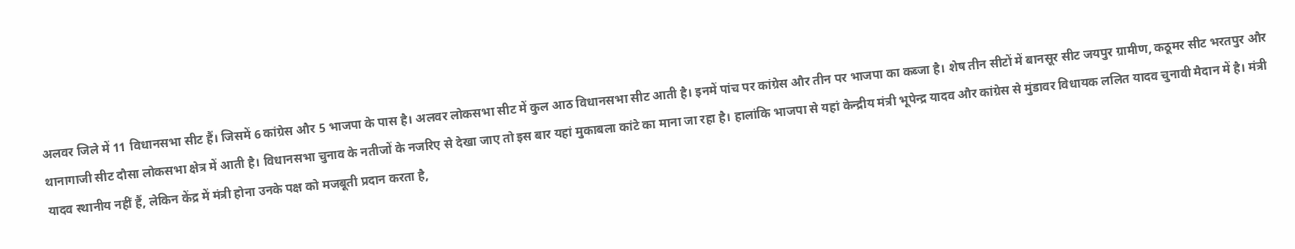अलवर जिले में 11 विधानसभा सीट हैं। जिसमें 6 कांग्रेस और 5 भाजपा के पास है। अलवर लोकसभा सीट में कुल आठ विधानसभा सीट आती है। इनमें पांच पर कांग्रेस और तीन पर भाजपा का कब्जा है। शेष तीन सीटों में बानसूर सीट जयपुर ग्रामीण, कठूमर सीट भरतपुर और थानागाजी सीट दौसा लोकसभा क्षेत्र में आती है। विधानसभा चुनाव के नतीजों के नजरिए से देखा जाए तो इस बार यहां मुकाबला कांटे का माना जा रहा है। हालांकि भाजपा से यहां केन्द्रीय मंत्री भूपेन्द्र यादव और कांग्रेस से मुंडावर विधायक ललित यादव चुनावी मैदान में है। मंत्री यादव स्थानीय नहीं हैं, लेकिन केंद्र में मंत्री होना उनके पक्ष को मजबूती प्रदान करता है,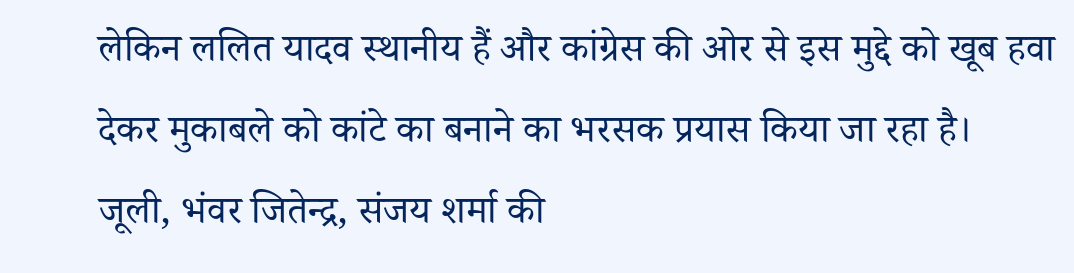लेकिन ललित यादव स्थानीय हैं और कांग्रेस की ओर से इस मुद्दे को खूब हवा देकर मुकाबले को कांटे का बनाने का भरसक प्रयास किया जा रहा है।
जूली, भंवर जितेन्द्र, संजय शर्मा की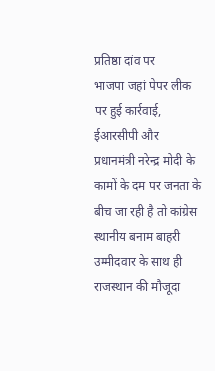प्रतिष्ठा दांव पर
भाजपा जहां पेपर लीक पर हुई कार्रवाई, ईआरसीपी और प्रधानमंत्री नरेन्द्र मोदी के कामों के दम पर जनता के बीच जा रही है तो कांग्रेस स्थानीय बनाम बाहरी उम्मीदवार के साथ ही राजस्थान की मौजूदा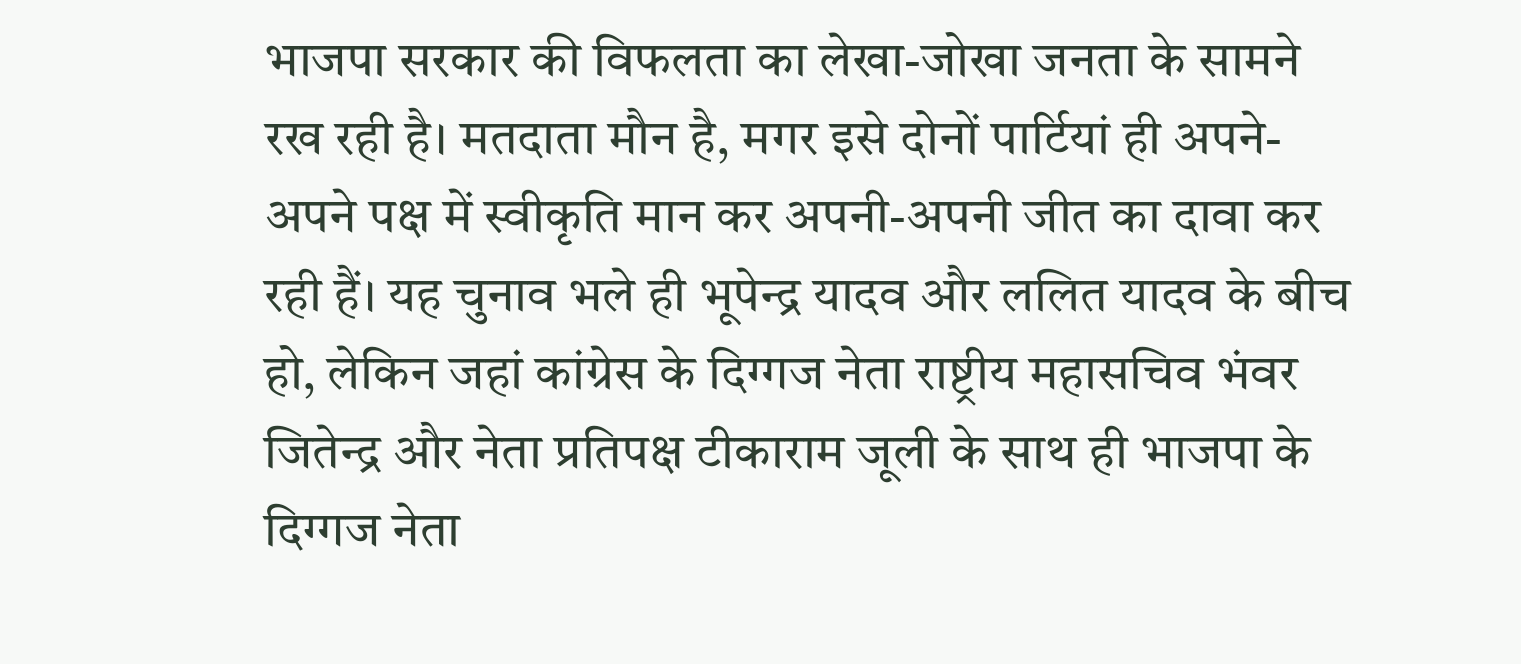भाजपा सरकार की विफलता का लेखा-जोखा जनता के सामने रख रही है। मतदाता मौन है, मगर इसे दोनों पार्टियां ही अपने-अपने पक्ष में स्वीकृति मान कर अपनी-अपनी जीत का दावा कर रही हैं। यह चुनाव भले ही भूपेन्द्र यादव और ललित यादव के बीच हो, लेकिन जहां कांग्रेस के दिग्गज नेता राष्ट्रीय महासचिव भंवर जितेन्द्र और नेता प्रतिपक्ष टीकाराम जूली के साथ ही भाजपा के दिग्गज नेता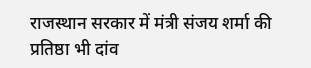राजस्थान सरकार में मंत्री संजय शर्मा की प्रतिष्ठा भी दांव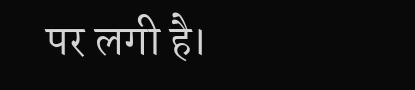पर लगी है।